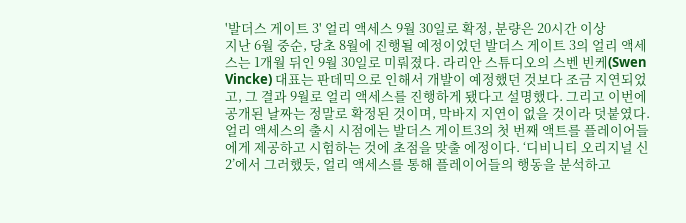'발더스 게이트 3' 얼리 액세스 9월 30일로 확정, 분량은 20시간 이상
지난 6월 중순, 당초 8월에 진행될 예정이었던 발더스 게이트 3의 얼리 액세스는 1개월 뒤인 9월 30일로 미뤄졌다. 라리안 스튜디오의 스벤 빈케(Swen Vincke) 대표는 판데믹으로 인해서 개발이 예정했던 것보다 조금 지연되었고, 그 결과 9월로 얼리 액세스를 진행하게 됐다고 설명했다. 그리고 이번에 공개된 날짜는 정말로 확정된 것이며, 막바지 지연이 없을 것이라 덧붙였다.
얼리 액세스의 출시 시점에는 발더스 게이트3의 첫 번째 액트를 플레이어들에게 제공하고 시험하는 것에 초점을 맞출 에정이다. ‘디비니티 오리지널 신 2’에서 그러했듯, 얼리 액세스를 통해 플레이어들의 행동을 분석하고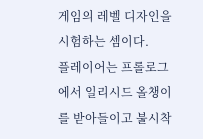게임의 레벨 디자인을 시험하는 셈이다.
플레이어는 프롤로그에서 일리시드 올챙이를 받아들이고 불시착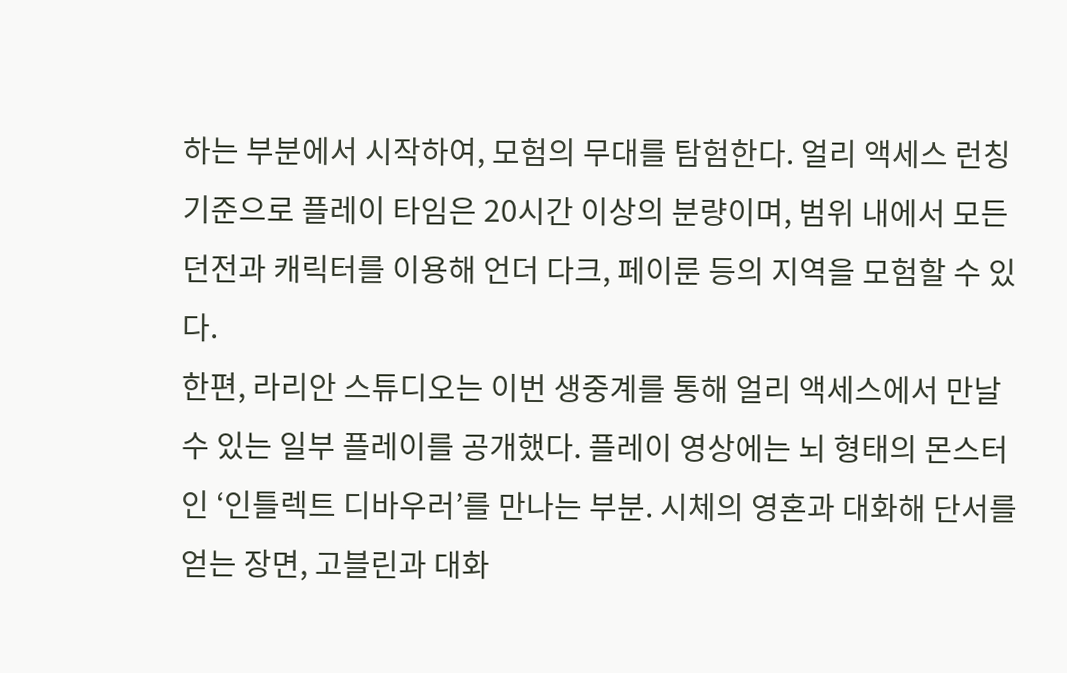하는 부분에서 시작하여, 모험의 무대를 탐험한다. 얼리 액세스 런칭 기준으로 플레이 타임은 20시간 이상의 분량이며, 범위 내에서 모든 던전과 캐릭터를 이용해 언더 다크, 페이룬 등의 지역을 모험할 수 있다.
한편, 라리안 스튜디오는 이번 생중계를 통해 얼리 액세스에서 만날 수 있는 일부 플레이를 공개했다. 플레이 영상에는 뇌 형태의 몬스터인 ‘인틀렉트 디바우러’를 만나는 부분. 시체의 영혼과 대화해 단서를 얻는 장면, 고블린과 대화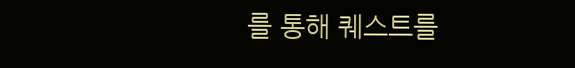를 통해 퀘스트를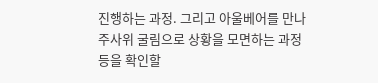진행하는 과정. 그리고 아울베어를 만나 주사위 굴림으로 상황을 모면하는 과정 등을 확인할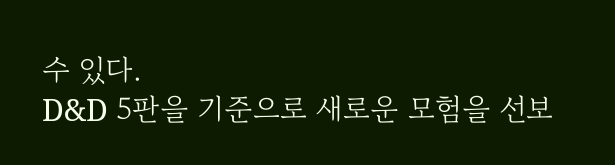수 있다.
D&D 5판을 기준으로 새로운 모험을 선보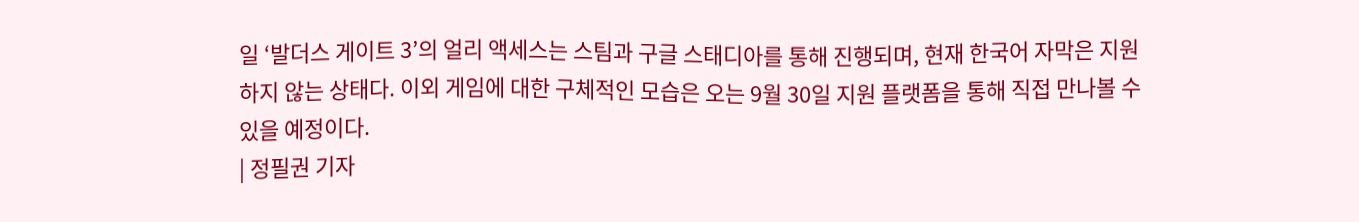일 ‘발더스 게이트 3’의 얼리 액세스는 스팀과 구글 스태디아를 통해 진행되며, 현재 한국어 자막은 지원하지 않는 상태다. 이외 게임에 대한 구체적인 모습은 오는 9월 30일 지원 플랫폼을 통해 직접 만나볼 수 있을 예정이다.
| 정필권 기자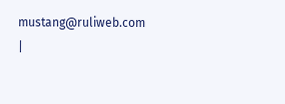mustang@ruliweb.com |